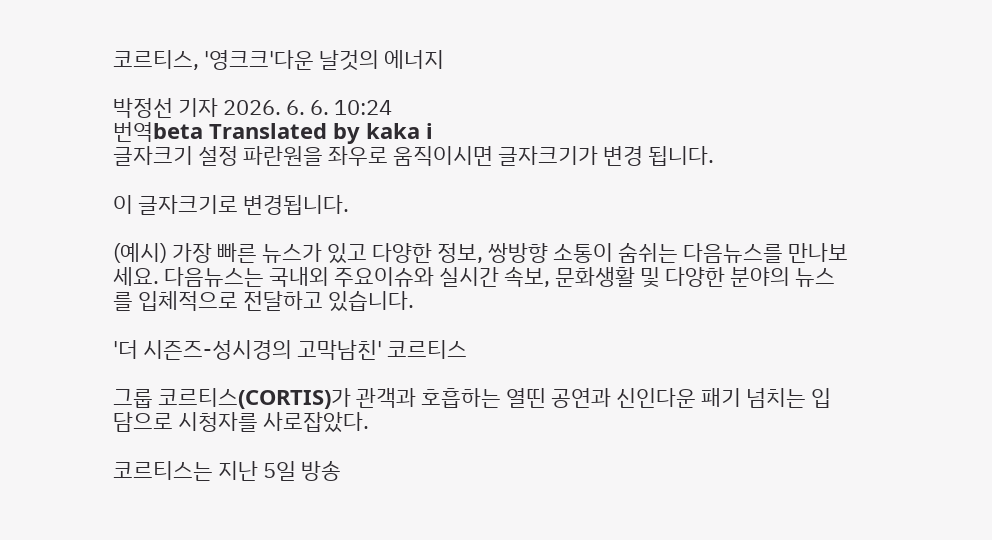코르티스, '영크크'다운 날것의 에너지

박정선 기자 2026. 6. 6. 10:24
번역beta Translated by kaka i
글자크기 설정 파란원을 좌우로 움직이시면 글자크기가 변경 됩니다.

이 글자크기로 변경됩니다.

(예시) 가장 빠른 뉴스가 있고 다양한 정보, 쌍방향 소통이 숨쉬는 다음뉴스를 만나보세요. 다음뉴스는 국내외 주요이슈와 실시간 속보, 문화생활 및 다양한 분야의 뉴스를 입체적으로 전달하고 있습니다.

'더 시즌즈-성시경의 고막남친' 코르티스

그룹 코르티스(CORTIS)가 관객과 호흡하는 열띤 공연과 신인다운 패기 넘치는 입담으로 시청자를 사로잡았다.

코르티스는 지난 5일 방송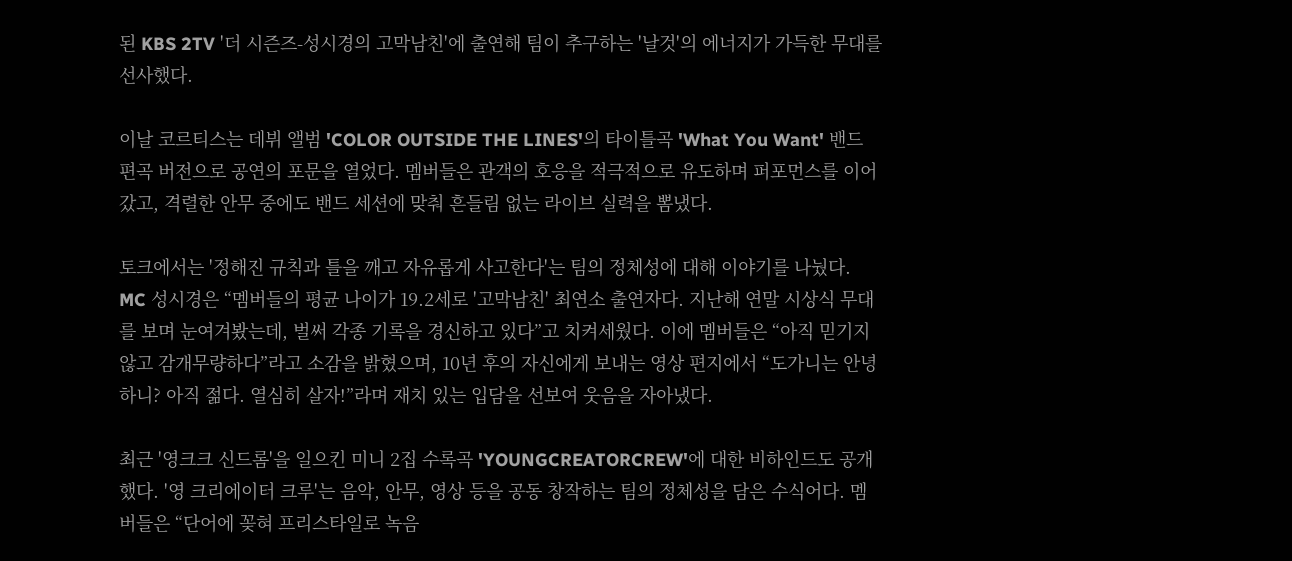된 KBS 2TV '더 시즌즈-성시경의 고막남친'에 출연해 팀이 추구하는 '날것'의 에너지가 가득한 무대를 선사했다.

이날 코르티스는 데뷔 앨범 'COLOR OUTSIDE THE LINES'의 타이틀곡 'What You Want' 밴드 편곡 버전으로 공연의 포문을 열었다. 멤버들은 관객의 호응을 적극적으로 유도하며 퍼포먼스를 이어갔고, 격렬한 안무 중에도 밴드 세션에 맞춰 흔들림 없는 라이브 실력을 뽐냈다.

토크에서는 '정해진 규칙과 틀을 깨고 자유롭게 사고한다'는 팀의 정체성에 대해 이야기를 나눴다. MC 성시경은 “멤버들의 평균 나이가 19.2세로 '고막남친' 최연소 출연자다. 지난해 연말 시상식 무대를 보며 눈여겨봤는데, 벌써 각종 기록을 경신하고 있다”고 치켜세웠다. 이에 멤버들은 “아직 믿기지 않고 감개무량하다”라고 소감을 밝혔으며, 10년 후의 자신에게 보내는 영상 편지에서 “도가니는 안녕하니? 아직 젊다. 열심히 살자!”라며 재치 있는 입담을 선보여 웃음을 자아냈다.

최근 '영크크 신드롬'을 일으킨 미니 2집 수록곡 'YOUNGCREATORCREW'에 대한 비하인드도 공개했다. '영 크리에이터 크루'는 음악, 안무, 영상 등을 공동 창작하는 팀의 정체성을 담은 수식어다. 멤버들은 “단어에 꽂혀 프리스타일로 녹음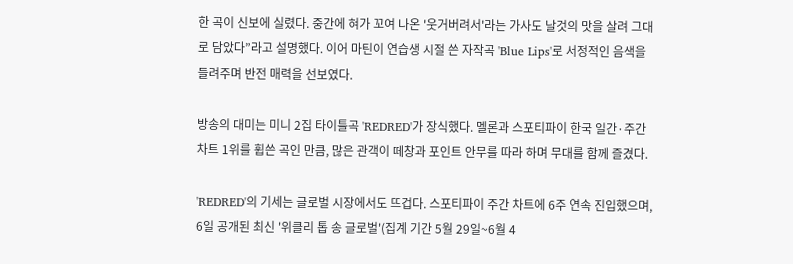한 곡이 신보에 실렸다. 중간에 혀가 꼬여 나온 '웃거버려서'라는 가사도 날것의 맛을 살려 그대로 담았다”라고 설명했다. 이어 마틴이 연습생 시절 쓴 자작곡 'Blue Lips'로 서정적인 음색을 들려주며 반전 매력을 선보였다.

방송의 대미는 미니 2집 타이틀곡 'REDRED'가 장식했다. 멜론과 스포티파이 한국 일간·주간 차트 1위를 휩쓴 곡인 만큼, 많은 관객이 떼창과 포인트 안무를 따라 하며 무대를 함께 즐겼다.

'REDRED'의 기세는 글로벌 시장에서도 뜨겁다. 스포티파이 주간 차트에 6주 연속 진입했으며, 6일 공개된 최신 '위클리 톱 송 글로벌'(집계 기간 5월 29일~6월 4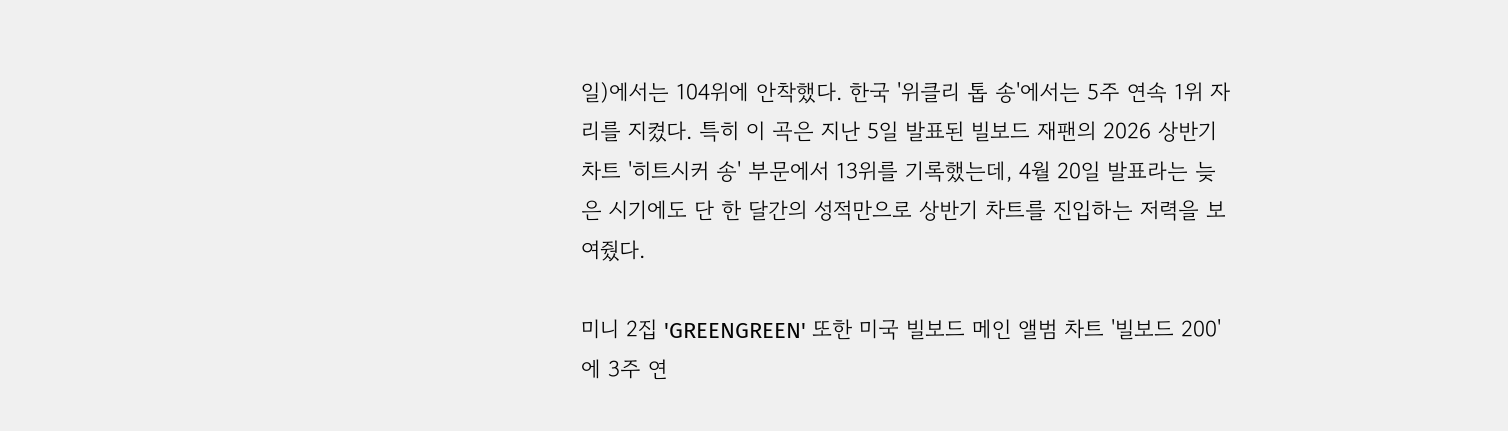일)에서는 104위에 안착했다. 한국 '위클리 톱 송'에서는 5주 연속 1위 자리를 지켰다. 특히 이 곡은 지난 5일 발표된 빌보드 재팬의 2026 상반기 차트 '히트시커 송' 부문에서 13위를 기록했는데, 4월 20일 발표라는 늦은 시기에도 단 한 달간의 성적만으로 상반기 차트를 진입하는 저력을 보여줬다.

미니 2집 'GREENGREEN' 또한 미국 빌보드 메인 앨범 차트 '빌보드 200'에 3주 연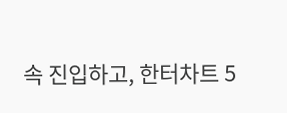속 진입하고, 한터차트 5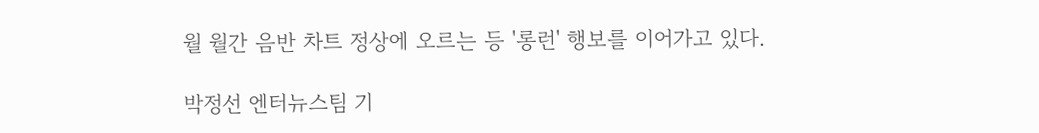월 월간 음반 차트 정상에 오르는 등 '롱런' 행보를 이어가고 있다.

박정선 엔터뉴스팀 기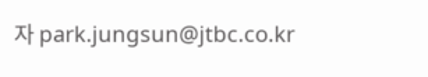자 park.jungsun@jtbc.co.kr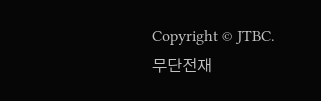Copyright © JTBC. 무단전재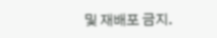및 재배포 금지.